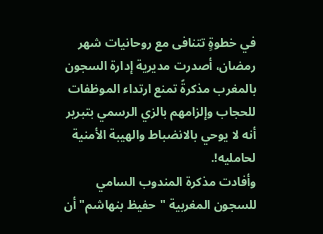في خطوةٍ تتنافى مع روحانيات شهر رمضان، أصدرت مديرية إدارة السجون بالمغرب مذكرةً تمنع ارتداء الموظفات للحجاب وإلزامهم بالزي الرسمي بتبرير أنه لا يوحي بالانضباط والهيبة الأمنية لحامليه!.
وأفادت مذكرة المندوب السامي للسجون المغربية "حفيظ بنهاشم" أن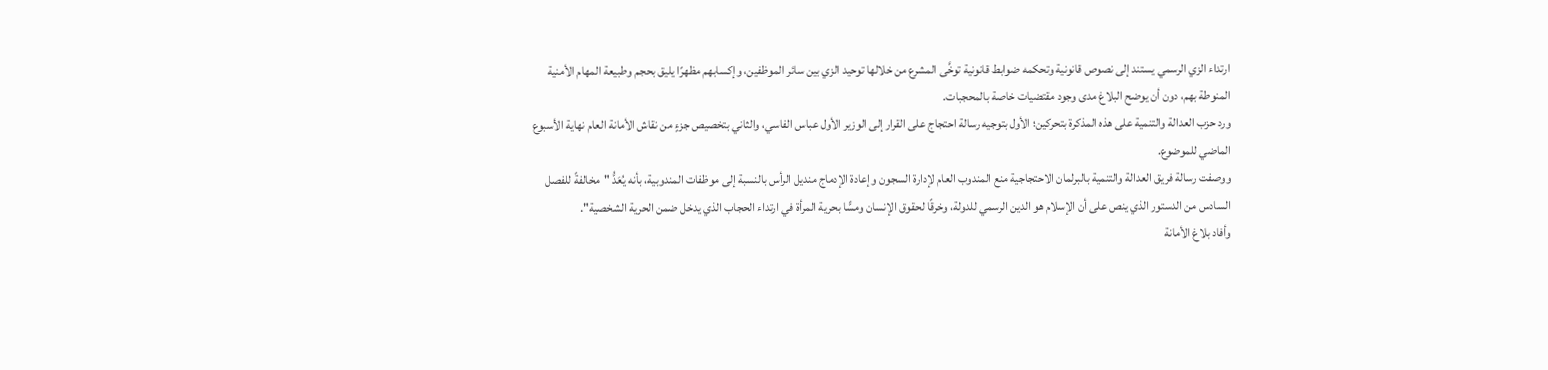ارتداء الزي الرسمي يستند إلى نصوص قانونية وتحكمه ضوابط قانونية توخَّى المشرع من خلالها توحيد الزي بين سائر الموظفين، وإكسابهم مظهرًا يليق بحجم وطبيعة المهام الأمنية المنوطة بهم، دون أن يوضح البلاغ مدى وجود مقتضيات خاصة بالمحجبات.
ورد حزب العدالة والتنمية على هذه المذكرة بتحركين؛ الأول بتوجيه رسالة احتجاج على القرار إلى الوزير الأول عباس الفاسي، والثاني بتخصيص جزءٍ من نقاش الأمانة العام نهاية الأسبوع الماضي للموضوع.
ووصفت رسالة فريق العدالة والتنمية بالبرلمان الاحتجاجية منع المندوب العام لإدارة السجون وإعادة الإدماج منديل الرأس بالنسبة إلى موظفات المندوبية، بأنه يُعَدُّ "مخالفةً للفصل السادس من الدستور الذي ينص على أن الإسلام هو الدين الرسمي للدولة، وخرقًا لحقوق الإنسان ومسًّا بحرية المرأة في ارتداء الحجاب الذي يدخل ضمن الحرية الشخصية".
وأفاد بلاغ الأمانة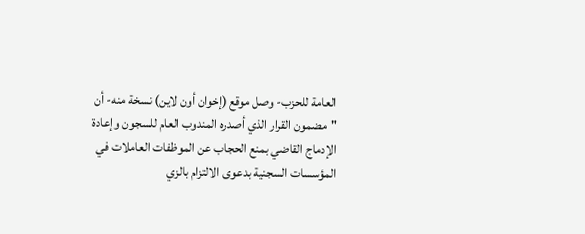العامة للحزب- وصل موقع (إخوان أون لاين) نسخة منه- أن "مضمون القرار الذي أصدره المندوب العام للسجون وإعادة الإدماج القاضي بمنع الحجاب عن الموظفات العاملات في المؤسسات السجنية بدعوى الالتزام بالزي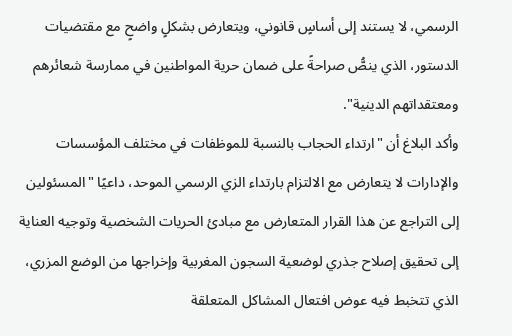الرسمي، لا يستند إلى أساسٍ قانوني، ويتعارض بشكلٍ واضحٍ مع مقتضيات الدستور، الذي ينصُّ صراحةً على ضمان حرية المواطنين في ممارسة شعائرهم ومعتقداتهم الدينية".
وأكد البلاغ أن "ارتداء الحجاب بالنسبة للموظفات في مختلف المؤسسات والإدارات لا يتعارض مع الالتزام بارتداء الزي الرسمي الموحد، داعيًا "المسئولين إلى التراجع عن هذا القرار المتعارض مع مبادئ الحريات الشخصية وتوجيه العناية إلى تحقيق إصلاح جذري لوضعية السجون المغربية وإخراجها من الوضع المزري، الذي تتخبط فيه عوض افتعال المشاكل المتعلقة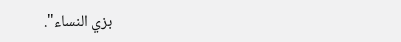بزي النساء".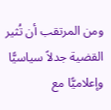ومن المرتقب أن تُثير القضية جدلاً سياسيًّا وإعلاميًّا مع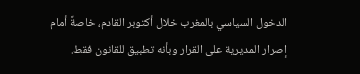الدخول السياسي بالمغرب خلال أكتوبر القادم، خاصةً أمام إصرار المديرية على القرار وبأنه تطبيق للقانون فقط.